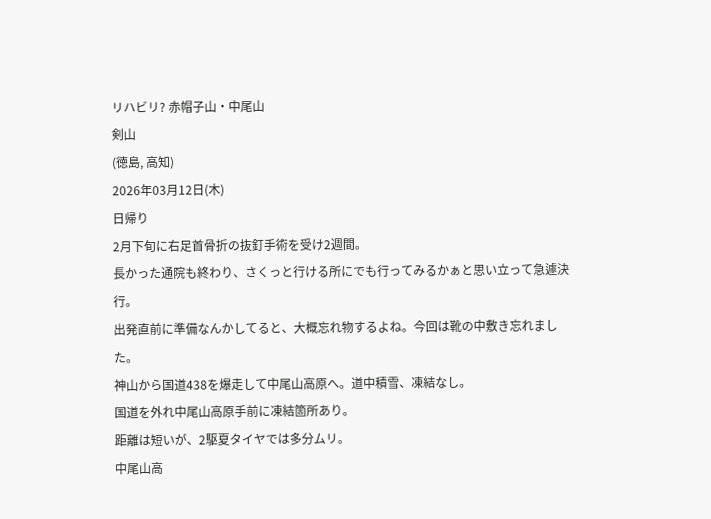リハビリ? 赤帽子山・中尾山
剣山
(徳島, 高知)
2026年03月12日(木)
日帰り
2月下旬に右足首骨折の抜釘手術を受け2週間。
長かった通院も終わり、さくっと行ける所にでも行ってみるかぁと思い立って急遽決行。
出発直前に準備なんかしてると、大概忘れ物するよね。今回は靴の中敷き忘れました。
神山から国道438を爆走して中尾山高原へ。道中積雪、凍結なし。
国道を外れ中尾山高原手前に凍結箇所あり。
距離は短いが、2駆夏タイヤでは多分ムリ。
中尾山高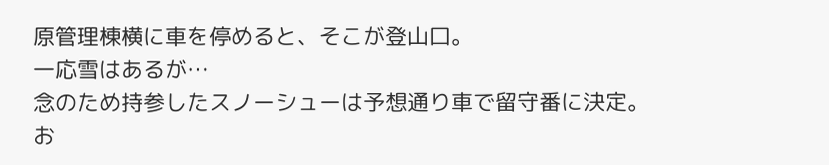原管理棟横に車を停めると、そこが登山口。
一応雪はあるが…
念のため持参したスノーシューは予想通り車で留守番に決定。
お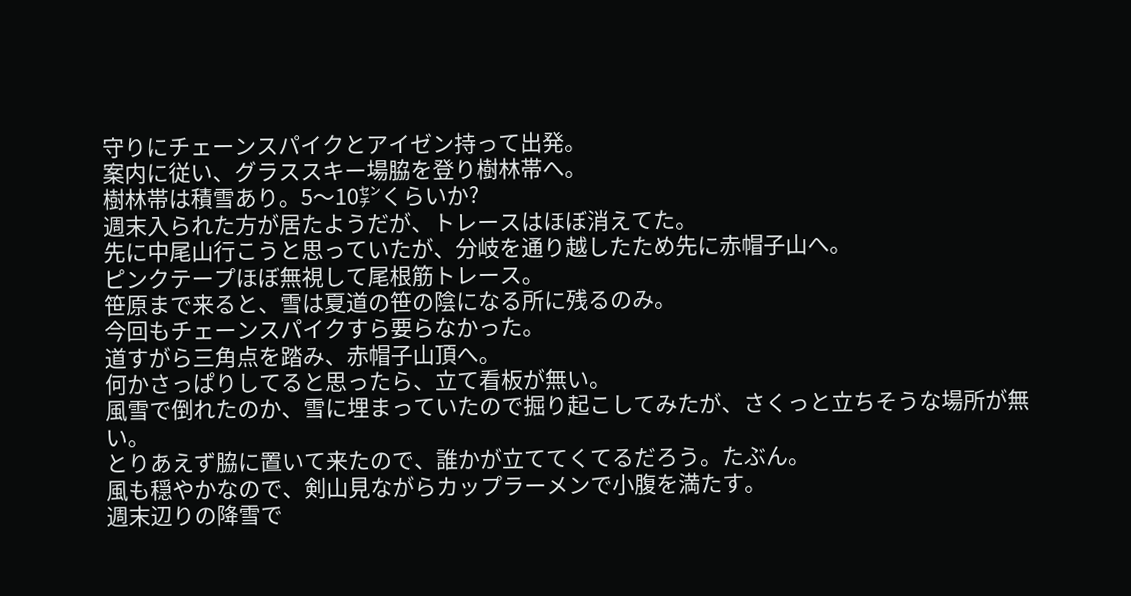守りにチェーンスパイクとアイゼン持って出発。
案内に従い、グラススキー場脇を登り樹林帯へ。
樹林帯は積雪あり。5〜10㌢くらいか?
週末入られた方が居たようだが、トレースはほぼ消えてた。
先に中尾山行こうと思っていたが、分岐を通り越したため先に赤帽子山へ。
ピンクテープほぼ無視して尾根筋トレース。
笹原まで来ると、雪は夏道の笹の陰になる所に残るのみ。
今回もチェーンスパイクすら要らなかった。
道すがら三角点を踏み、赤帽子山頂へ。
何かさっぱりしてると思ったら、立て看板が無い。
風雪で倒れたのか、雪に埋まっていたので掘り起こしてみたが、さくっと立ちそうな場所が無い。
とりあえず脇に置いて来たので、誰かが立ててくてるだろう。たぶん。
風も穏やかなので、剣山見ながらカップラーメンで小腹を満たす。
週末辺りの降雪で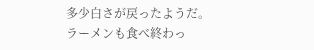多少白さが戻ったようだ。
ラーメンも食べ終わっ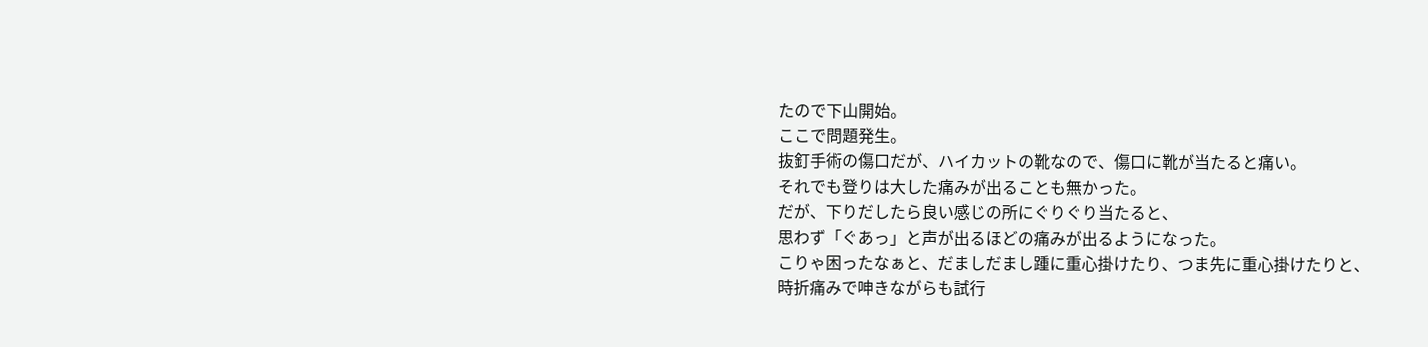たので下山開始。
ここで問題発生。
抜釘手術の傷口だが、ハイカットの靴なので、傷口に靴が当たると痛い。
それでも登りは大した痛みが出ることも無かった。
だが、下りだしたら良い感じの所にぐりぐり当たると、
思わず「ぐあっ」と声が出るほどの痛みが出るようになった。
こりゃ困ったなぁと、だましだまし踵に重心掛けたり、つま先に重心掛けたりと、
時折痛みで呻きながらも試行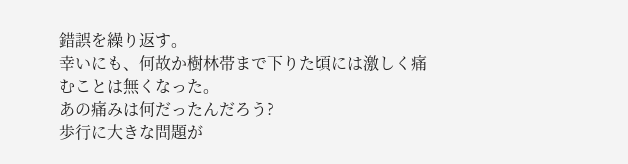錯誤を繰り返す。
幸いにも、何故か樹林帯まで下りた頃には激しく痛むことは無くなった。
あの痛みは何だったんだろう?
歩行に大きな問題が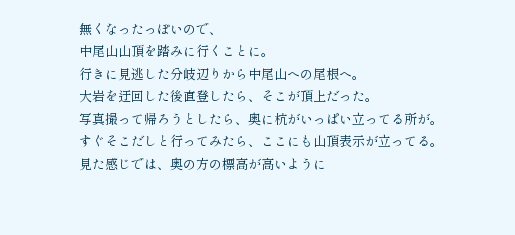無くなったっぽいので、
中尾山山頂を踏みに行くことに。
行きに見逃した分岐辺りから中尾山への尾根へ。
大岩を迂回した後直登したら、そこが頂上だった。
写真撮って帰ろうとしたら、奥に杭がいっぱい立ってる所が。
すぐそこだしと行ってみたら、ここにも山頂表示が立ってる。
見た感じでは、奥の方の標高が高いように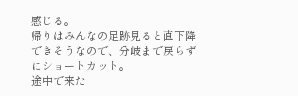感じる。
帰りはみんなの足跡見ると直下降できそうなので、分岐まで戻らずにショートカット。
途中で来た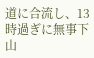道に合流し、13時過ぎに無事下山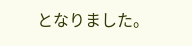となりました。